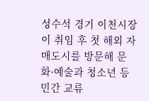성수석 경기 이천시장이 취임 후 첫 해외 자매도시를 방문해 문화·예술과 청소년 등 민간 교류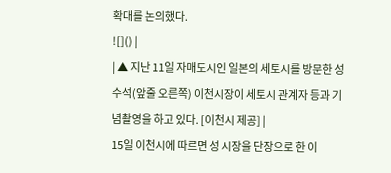확대를 논의했다.
![]() |
| ▲ 지난 11일 자매도시인 일본의 세토시를 방문한 성수석(앞줄 오른쪽) 이천시장이 세토시 관계자 등과 기념촬영을 하고 있다. [이천시 제공] |
15일 이천시에 따르면 성 시장을 단장으로 한 이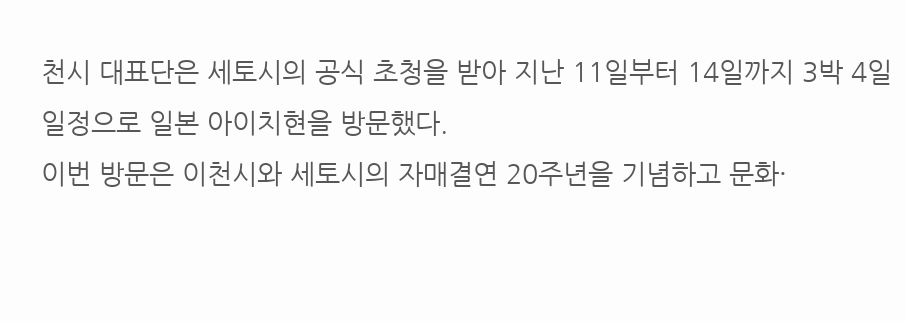천시 대표단은 세토시의 공식 초청을 받아 지난 11일부터 14일까지 3박 4일 일정으로 일본 아이치현을 방문했다.
이번 방문은 이천시와 세토시의 자매결연 20주년을 기념하고 문화·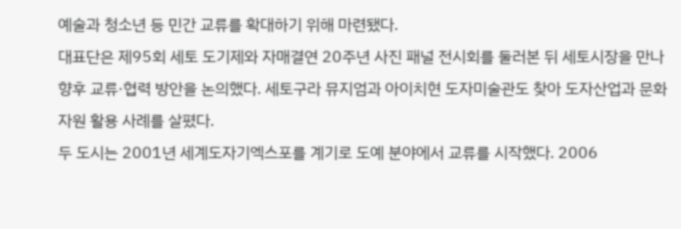예술과 청소년 등 민간 교류를 확대하기 위해 마련됐다.
대표단은 제95회 세토 도기제와 자매결연 20주년 사진 패널 전시회를 둘러본 뒤 세토시장을 만나 향후 교류·협력 방안을 논의했다. 세토구라 뮤지엄과 아이치현 도자미술관도 찾아 도자산업과 문화자원 활용 사례를 살폈다.
두 도시는 2001년 세계도자기엑스포를 계기로 도예 분야에서 교류를 시작했다. 2006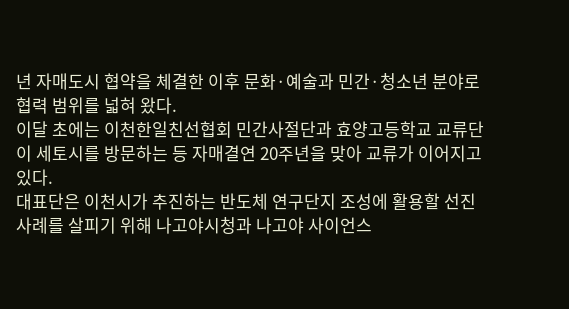년 자매도시 협약을 체결한 이후 문화·예술과 민간·청소년 분야로 협력 범위를 넓혀 왔다.
이달 초에는 이천한일친선협회 민간사절단과 효양고등학교 교류단이 세토시를 방문하는 등 자매결연 20주년을 맞아 교류가 이어지고 있다.
대표단은 이천시가 추진하는 반도체 연구단지 조성에 활용할 선진 사례를 살피기 위해 나고야시청과 나고야 사이언스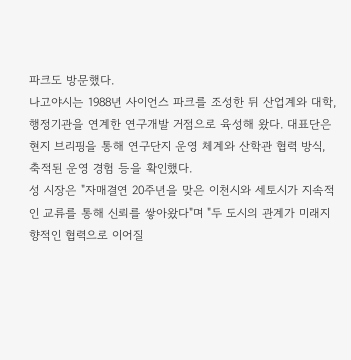파크도 방문했다.
나고야시는 1988년 사이언스 파크를 조성한 뒤 산업계와 대학, 행정기관을 연계한 연구개발 거점으로 육성해 왔다. 대표단은 현지 브리핑을 통해 연구단지 운영 체계와 산학관 협력 방식, 축적된 운영 경험 등을 확인했다.
성 시장은 "자매결연 20주년을 맞은 이천시와 세토시가 지속적인 교류를 통해 신뢰를 쌓아왔다"며 "두 도시의 관계가 미래지향적인 협력으로 이어질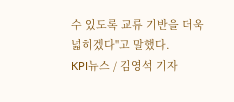수 있도록 교류 기반을 더욱 넓히겠다"고 말했다.
KPI뉴스 / 김영석 기자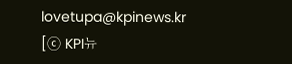lovetupa@kpinews.kr
[ⓒ KPI뉴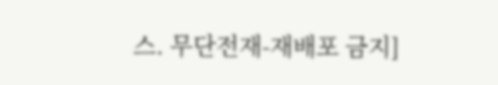스. 무단전재-재배포 금지]